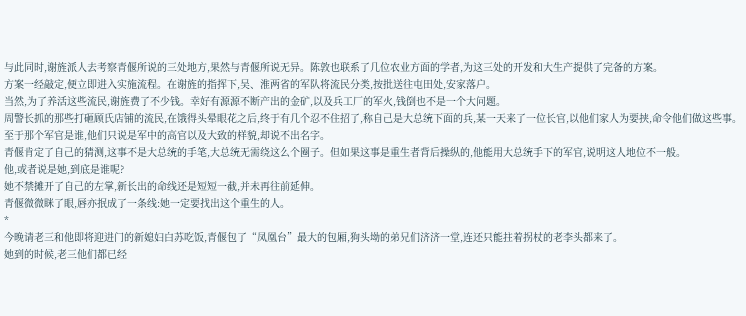与此同时,谢旌派人去考察青偃所说的三处地方,果然与青偃所说无异。陈敦也联系了几位农业方面的学者,为这三处的开发和大生产提供了完备的方案。
方案一经敲定,便立即进入实施流程。在谢旌的指挥下,吴、淮两省的军队将流民分类,按批送往屯田处,安家落户。
当然,为了养活这些流民,谢旌费了不少钱。幸好有源源不断产出的金矿,以及兵工厂的军火,钱倒也不是一个大问题。
周警长抓的那些打砸顾氏店铺的流民,在饿得头晕眼花之后,终于有几个忍不住招了,称自己是大总统下面的兵,某一天来了一位长官,以他们家人为要挟,命令他们做这些事。
至于那个军官是谁,他们只说是军中的高官以及大致的样貌,却说不出名字。
青偃肯定了自己的猜测,这事不是大总统的手笔,大总统无需绕这么个圈子。但如果这事是重生者背后操纵的,他能用大总统手下的军官,说明这人地位不一般。
他,或者说是她,到底是谁呢?
她不禁摊开了自己的左掌,新长出的命线还是短短一截,并未再往前延伸。
青偃微微眯了眼,唇亦抿成了一条线:她一定要找出这个重生的人。
*
今晚请老三和他即将迎进门的新媳妇白苏吃饭,青偃包了“凤凰台”最大的包厢,狗头坳的弟兄们济济一堂,连还只能拄着拐杖的老李头都来了。
她到的时候,老三他们都已经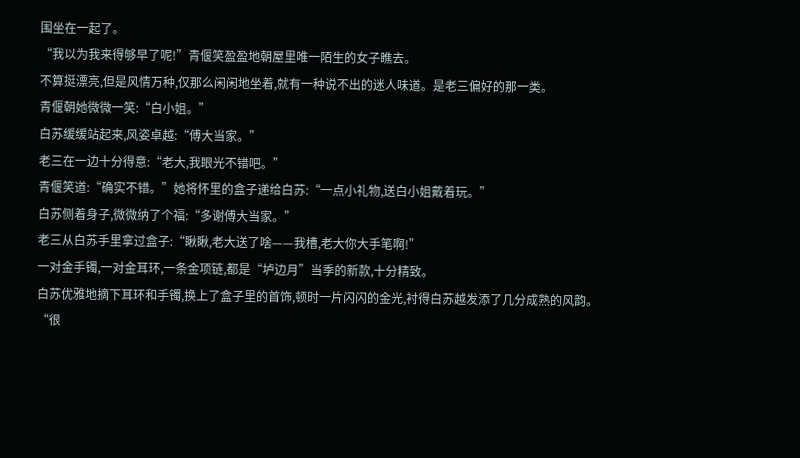围坐在一起了。
“我以为我来得够早了呢!”青偃笑盈盈地朝屋里唯一陌生的女子瞧去。
不算挺漂亮,但是风情万种,仅那么闲闲地坐着,就有一种说不出的迷人味道。是老三偏好的那一类。
青偃朝她微微一笑:“白小姐。”
白苏缓缓站起来,风姿卓越:“傅大当家。”
老三在一边十分得意:“老大,我眼光不错吧。”
青偃笑道:“确实不错。”她将怀里的盒子递给白苏:“一点小礼物,送白小姐戴着玩。”
白苏侧着身子,微微纳了个福:“多谢傅大当家。”
老三从白苏手里拿过盒子:“瞅瞅,老大送了啥——我槽,老大你大手笔啊!”
一对金手镯,一对金耳环,一条金项链,都是“垆边月”当季的新款,十分精致。
白苏优雅地摘下耳环和手镯,换上了盒子里的首饰,顿时一片闪闪的金光,衬得白苏越发添了几分成熟的风韵。
“很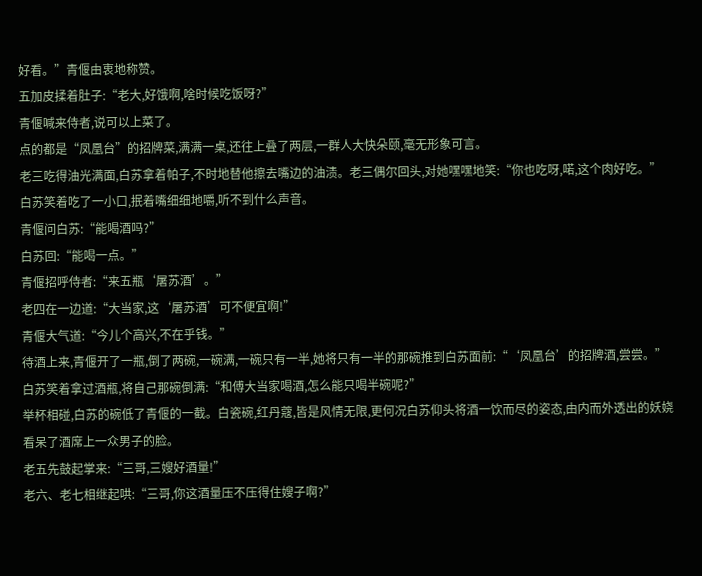好看。”青偃由衷地称赞。
五加皮揉着肚子:“老大,好饿啊,啥时候吃饭呀?”
青偃喊来侍者,说可以上菜了。
点的都是“凤凰台”的招牌菜,满满一桌,还往上叠了两层,一群人大快朵颐,毫无形象可言。
老三吃得油光满面,白苏拿着帕子,不时地替他擦去嘴边的油渍。老三偶尔回头,对她嘿嘿地笑:“你也吃呀,喏,这个肉好吃。”
白苏笑着吃了一小口,抿着嘴细细地嚼,听不到什么声音。
青偃问白苏:“能喝酒吗?”
白苏回:“能喝一点。”
青偃招呼侍者:“来五瓶‘屠苏酒’。”
老四在一边道:“大当家,这‘屠苏酒’可不便宜啊!”
青偃大气道:“今儿个高兴,不在乎钱。”
待酒上来,青偃开了一瓶,倒了两碗,一碗满,一碗只有一半,她将只有一半的那碗推到白苏面前:“‘凤凰台’的招牌酒,尝尝。”
白苏笑着拿过酒瓶,将自己那碗倒满:“和傅大当家喝酒,怎么能只喝半碗呢?”
举杯相碰,白苏的碗低了青偃的一截。白瓷碗,红丹蔻,皆是风情无限,更何况白苏仰头将酒一饮而尽的姿态,由内而外透出的妖娆看呆了酒席上一众男子的脸。
老五先鼓起掌来:“三哥,三嫂好酒量!”
老六、老七相继起哄:“三哥,你这酒量压不压得住嫂子啊?”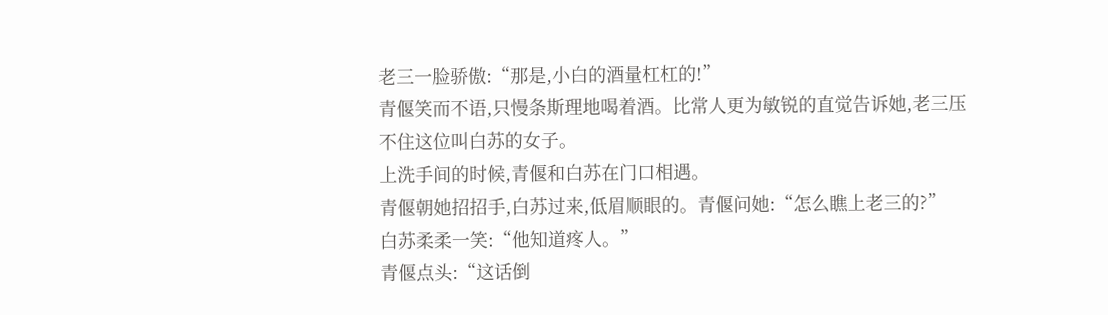老三一脸骄傲:“那是,小白的酒量杠杠的!”
青偃笑而不语,只慢条斯理地喝着酒。比常人更为敏锐的直觉告诉她,老三压不住这位叫白苏的女子。
上洗手间的时候,青偃和白苏在门口相遇。
青偃朝她招招手,白苏过来,低眉顺眼的。青偃问她:“怎么瞧上老三的?”
白苏柔柔一笑:“他知道疼人。”
青偃点头:“这话倒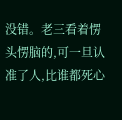没错。老三看着愣头愣脑的,可一旦认准了人,比谁都死心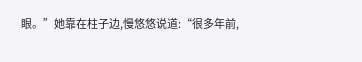眼。”她靠在柱子边,慢悠悠说道:“很多年前,